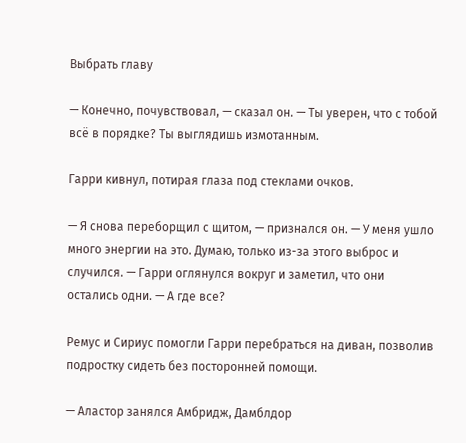Выбрать главу

— Конечно, почувствовал, — сказал он. — Ты уверен, что с тобой всё в порядке? Ты выглядишь измотанным.

Гарри кивнул, потирая глаза под стеклами очков.

— Я снова переборщил с щитом, — признался он. — У меня ушло много энергии на это. Думаю, только из-за этого выброс и случился. — Гарри оглянулся вокруг и заметил, что они остались одни. — А где все?

Ремус и Сириус помогли Гарри перебраться на диван, позволив подростку сидеть без посторонней помощи.

— Аластор занялся Амбридж, Дамблдор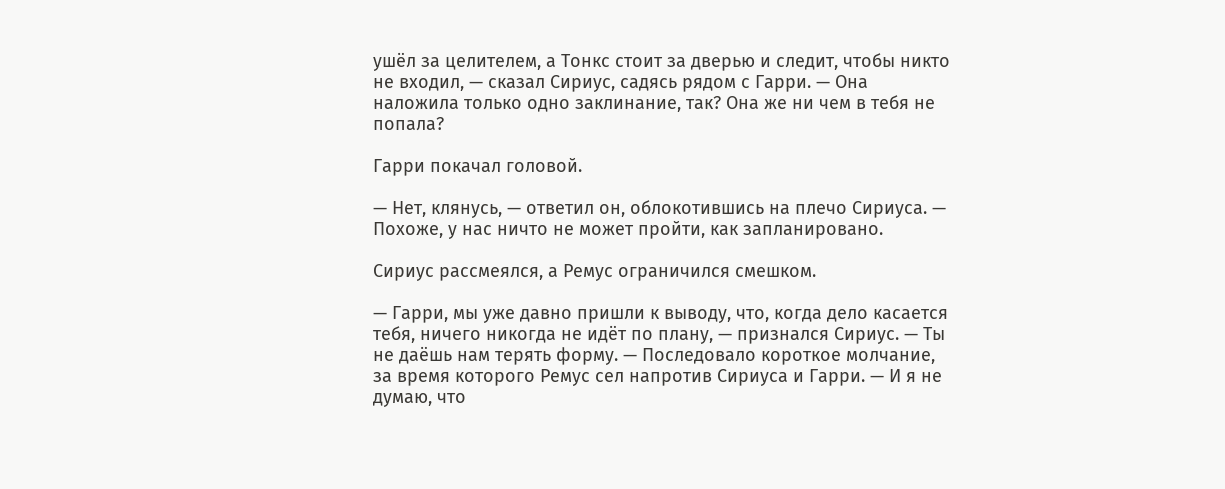ушёл за целителем, а Тонкс стоит за дверью и следит, чтобы никто не входил, — сказал Сириус, садясь рядом с Гарри. — Она наложила только одно заклинание, так? Она же ни чем в тебя не попала?

Гарри покачал головой.

— Нет, клянусь, — ответил он, облокотившись на плечо Сириуса. — Похоже, у нас ничто не может пройти, как запланировано.

Сириус рассмеялся, а Ремус ограничился смешком.

— Гарри, мы уже давно пришли к выводу, что, когда дело касается тебя, ничего никогда не идёт по плану, — признался Сириус. — Ты не даёшь нам терять форму. — Последовало короткое молчание, за время которого Ремус сел напротив Сириуса и Гарри. — И я не думаю, что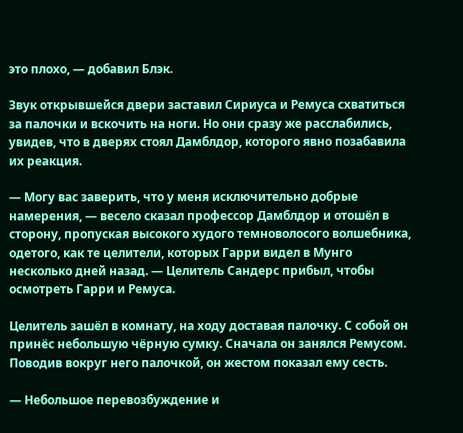это плохо, — добавил Блэк.

Звук открывшейся двери заставил Сириуса и Ремуса схватиться за палочки и вскочить на ноги. Но они сразу же расслабились, увидев, что в дверях стоял Дамблдор, которого явно позабавила их реакция.

— Могу вас заверить, что у меня исключительно добрые намерения, — весело сказал профессор Дамблдор и отошёл в сторону, пропуская высокого худого темноволосого волшебника, одетого, как те целители, которых Гарри видел в Мунго несколько дней назад. — Целитель Сандерс прибыл, чтобы осмотреть Гарри и Ремуса.

Целитель зашёл в комнату, на ходу доставая палочку. С собой он принёс небольшую чёрную сумку. Сначала он занялся Ремусом. Поводив вокруг него палочкой, он жестом показал ему сесть.

— Небольшое перевозбуждение и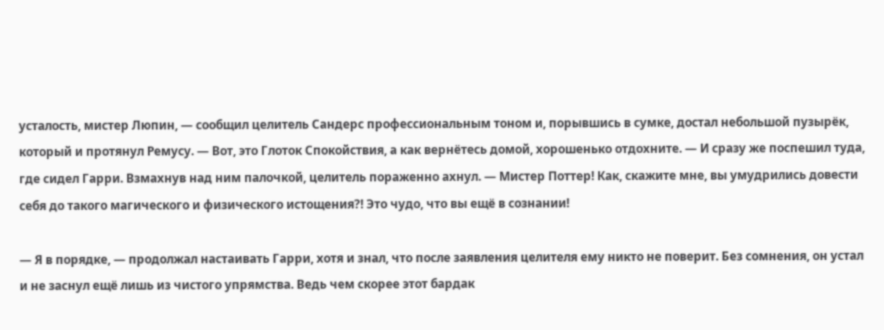усталость, мистер Люпин, — сообщил целитель Сандерс профессиональным тоном и, порывшись в сумке, достал небольшой пузырёк, который и протянул Ремусу. — Вот, это Глоток Спокойствия, а как вернётесь домой, хорошенько отдохните. — И сразу же поспешил туда, где сидел Гарри. Взмахнув над ним палочкой, целитель пораженно ахнул. — Мистер Поттер! Как, скажите мне, вы умудрились довести себя до такого магического и физического истощения?! Это чудо, что вы ещё в сознании!

— Я в порядке, — продолжал настаивать Гарри, хотя и знал, что после заявления целителя ему никто не поверит. Без сомнения, он устал и не заснул ещё лишь из чистого упрямства. Ведь чем скорее этот бардак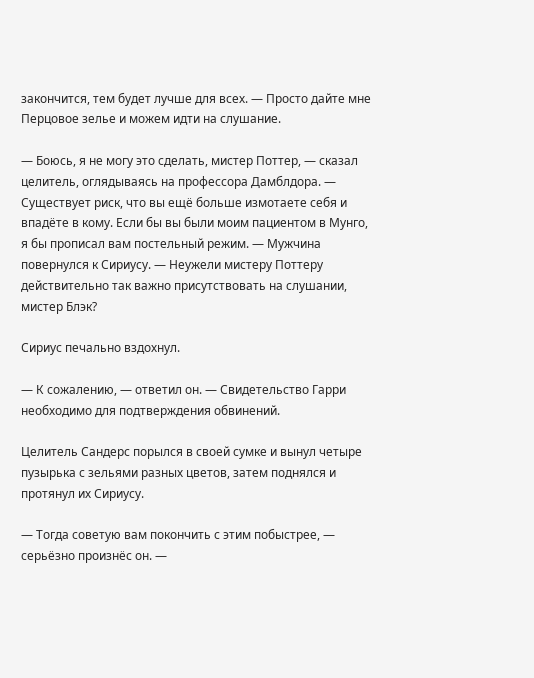закончится, тем будет лучше для всех. — Просто дайте мне Перцовое зелье и можем идти на слушание.

— Боюсь, я не могу это сделать, мистер Поттер, — сказал целитель, оглядываясь на профессора Дамблдора. — Существует риск, что вы ещё больше измотаете себя и впадёте в кому. Если бы вы были моим пациентом в Мунго, я бы прописал вам постельный режим. — Мужчина повернулся к Сириусу. — Неужели мистеру Поттеру действительно так важно присутствовать на слушании, мистер Блэк?

Сириус печально вздохнул.

— К сожалению, — ответил он. — Свидетельство Гарри необходимо для подтверждения обвинений.

Целитель Сандерс порылся в своей сумке и вынул четыре пузырька с зельями разных цветов, затем поднялся и протянул их Сириусу.

— Тогда советую вам покончить с этим побыстрее, — серьёзно произнёс он. —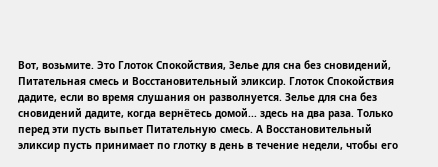Вот, возьмите. Это Глоток Спокойствия, Зелье для сна без сновидений, Питательная смесь и Восстановительный эликсир. Глоток Спокойствия дадите, если во время слушания он разволнуется. Зелье для сна без сновидений дадите, когда вернётесь домой... здесь на два раза. Только перед эти пусть выпьет Питательную смесь. А Восстановительный эликсир пусть принимает по глотку в день в течение недели, чтобы его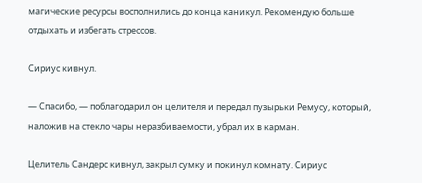магические ресурсы восполнились до конца каникул. Рекомендую больше отдыхать и избегать стрессов.

Сириус кивнул.

— Спасибо, — поблагодарил он целителя и передал пузырьки Ремусу, который, наложив на стекло чары неразбиваемости, убрал их в карман.

Целитель Сандерс кивнул, закрыл сумку и покинул комнату. Сириус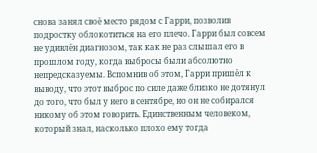снова занял своё место рядом с Гарри, позволив подростку облокотиться на его плечо. Гарри был совсем не удивлён диагнозом, так как не раз слышал его в прошлом году, когда выбросы были абсолютно непредсказуемы. Вспомнив об этом, Гарри пришёл к выводу, что этот выброс по силе даже близко не дотянул до того, что был у него в сентябре, но он не собирался никому об этом говорить. Единственным человеком, который знал, насколько плохо ему тогда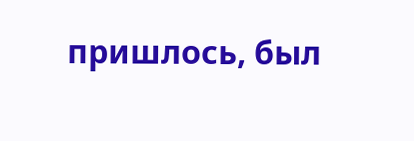пришлось, был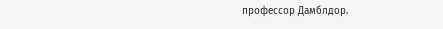профессор Дамблдор.